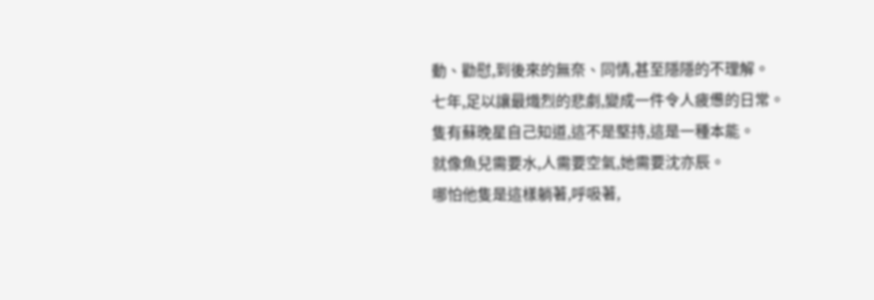動、勸慰,到後來的無奈、同情,甚至隱隱的不理解。
七年,足以讓最熾烈的悲劇,變成一件令人疲憊的日常。
隻有蘇晚星自己知道,這不是堅持,這是一種本能。
就像魚兒需要水,人需要空氣,她需要沈亦辰。
哪怕他隻是這樣躺著,呼吸著,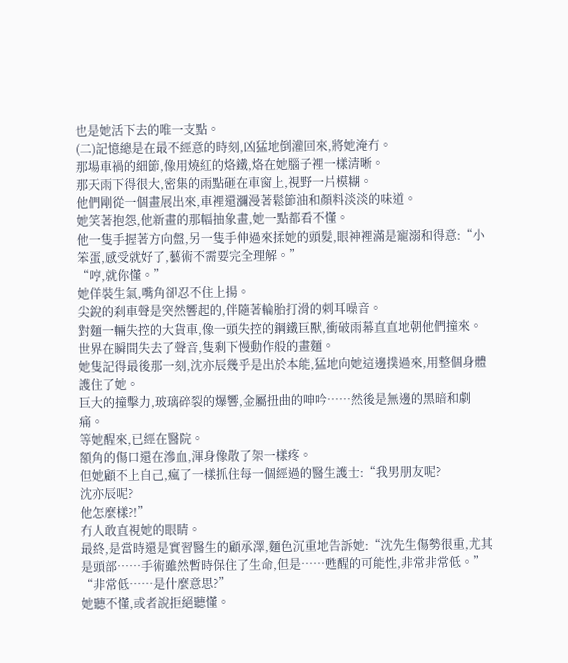也是她活下去的唯一支點。
(二)記憶總是在最不經意的時刻,凶猛地倒灌回來,將她淹冇。
那場車禍的細節,像用燒紅的烙鐵,烙在她腦子裡一樣清晰。
那天雨下得很大,密集的雨點砸在車窗上,視野一片模糊。
他們剛從一個畫展出來,車裡還瀰漫著鬆節油和顏料淡淡的味道。
她笑著抱怨,他新畫的那幅抽象畫,她一點都看不懂。
他一隻手握著方向盤,另一隻手伸過來揉她的頭髮,眼神裡滿是寵溺和得意:“小笨蛋,感受就好了,藝術不需要完全理解。”
“哼,就你懂。”
她佯裝生氣,嘴角卻忍不住上揚。
尖銳的刹車聲是突然響起的,伴隨著輪胎打滑的刺耳噪音。
對麵一輛失控的大貨車,像一頭失控的鋼鐵巨獸,衝破雨幕直直地朝他們撞來。
世界在瞬間失去了聲音,隻剩下慢動作般的畫麵。
她隻記得最後那一刻,沈亦辰幾乎是出於本能,猛地向她這邊撲過來,用整個身體護住了她。
巨大的撞擊力,玻璃碎裂的爆響,金屬扭曲的呻吟……然後是無邊的黑暗和劇痛。
等她醒來,已經在醫院。
額角的傷口還在滲血,渾身像散了架一樣疼。
但她顧不上自己,瘋了一樣抓住每一個經過的醫生護士:“我男朋友呢?
沈亦辰呢?
他怎麼樣?!”
冇人敢直視她的眼睛。
最終,是當時還是實習醫生的顧承澤,麵色沉重地告訴她:“沈先生傷勢很重,尤其是頭部……手術雖然暫時保住了生命,但是……甦醒的可能性,非常非常低。”
“非常低……是什麼意思?”
她聽不懂,或者說拒絕聽懂。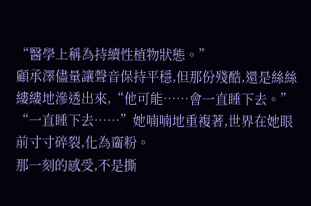“醫學上稱為持續性植物狀態。”
顧承澤儘量讓聲音保持平穩,但那份殘酷,還是絲絲縷縷地滲透出來,“他可能……會一直睡下去。”
“一直睡下去……”她喃喃地重複著,世界在她眼前寸寸碎裂,化為齏粉。
那一刻的感受,不是撕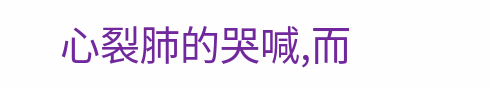心裂肺的哭喊,而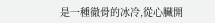是一種徹骨的冰冷,從心臟開